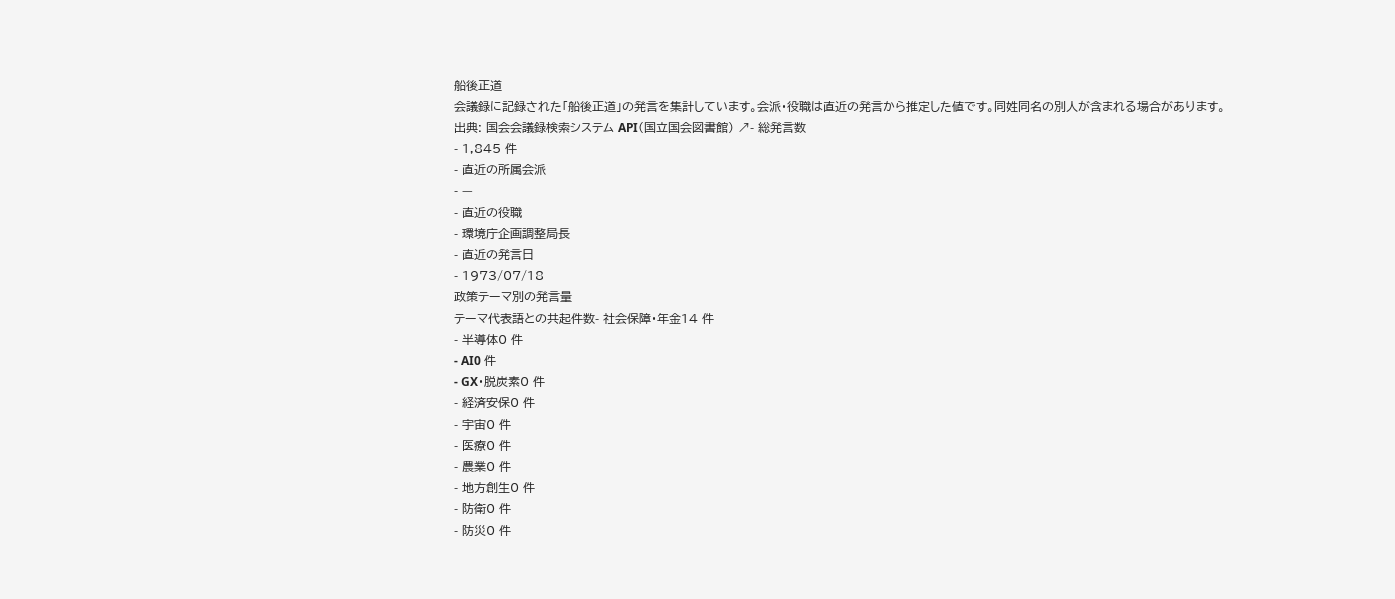船後正道
会議録に記録された「船後正道」の発言を集計しています。会派・役職は直近の発言から推定した値です。同姓同名の別人が含まれる場合があります。
出典: 国会会議録検索システム API(国立国会図書館) ↗- 総発言数
- 1,845 件
- 直近の所属会派
- —
- 直近の役職
- 環境庁企画調整局長
- 直近の発言日
- 1973/07/18
政策テーマ別の発言量
テーマ代表語との共起件数- 社会保障・年金14 件
- 半導体0 件
- AI0 件
- GX・脱炭素0 件
- 経済安保0 件
- 宇宙0 件
- 医療0 件
- 農業0 件
- 地方創生0 件
- 防衛0 件
- 防災0 件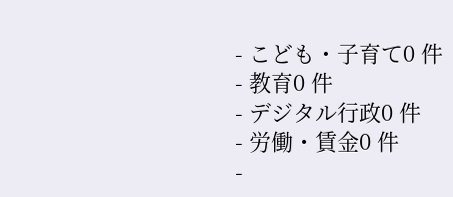- こども・子育て0 件
- 教育0 件
- デジタル行政0 件
- 労働・賃金0 件
-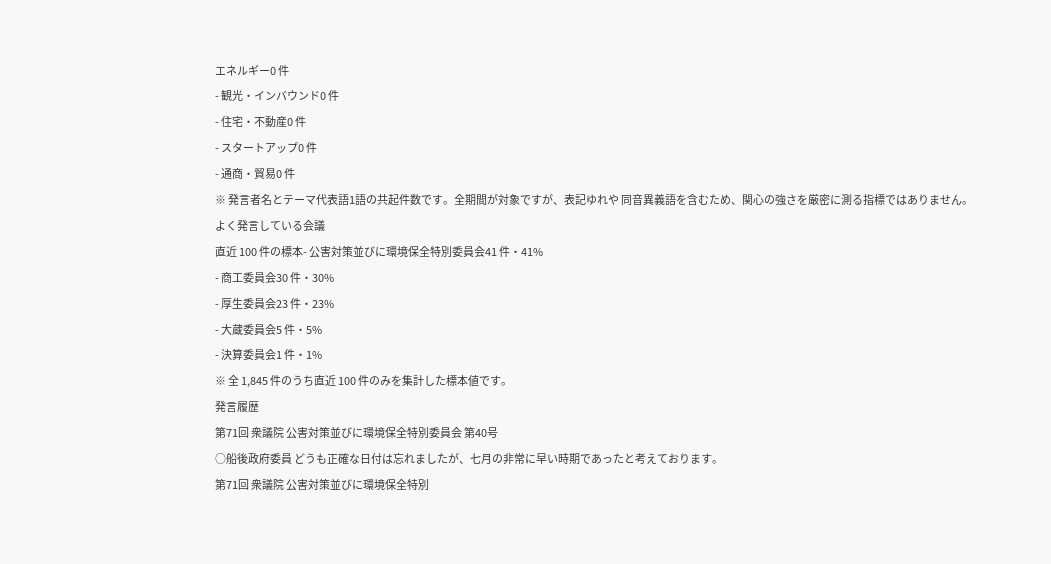エネルギー0 件
- 観光・インバウンド0 件
- 住宅・不動産0 件
- スタートアップ0 件
- 通商・貿易0 件
※ 発言者名とテーマ代表語1語の共起件数です。全期間が対象ですが、表記ゆれや 同音異義語を含むため、関心の強さを厳密に測る指標ではありません。
よく発言している会議
直近 100 件の標本- 公害対策並びに環境保全特別委員会41 件・41%
- 商工委員会30 件・30%
- 厚生委員会23 件・23%
- 大蔵委員会5 件・5%
- 決算委員会1 件・1%
※ 全 1,845 件のうち直近 100 件のみを集計した標本値です。
発言履歴
第71回 衆議院 公害対策並びに環境保全特別委員会 第40号
○船後政府委員 どうも正確な日付は忘れましたが、七月の非常に早い時期であったと考えております。
第71回 衆議院 公害対策並びに環境保全特別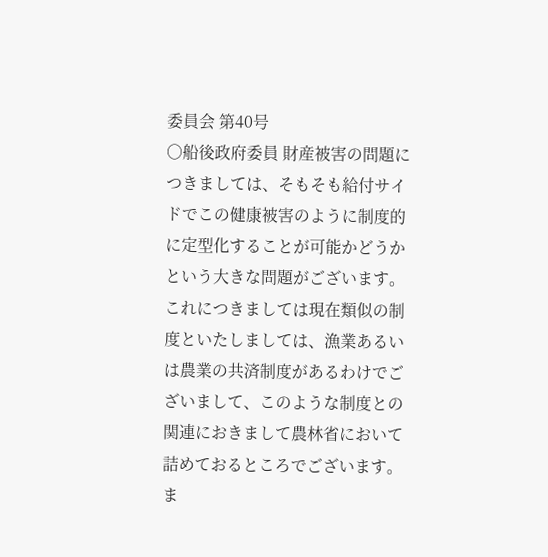委員会 第40号
○船後政府委員 財産被害の問題につきましては、そもそも給付サイドでこの健康被害のように制度的に定型化することが可能かどうかという大きな問題がございます。これにつきましては現在類似の制度といたしましては、漁業あるいは農業の共済制度があるわけでございまして、このような制度との関連におきまして農林省において詰めておるところでございます。ま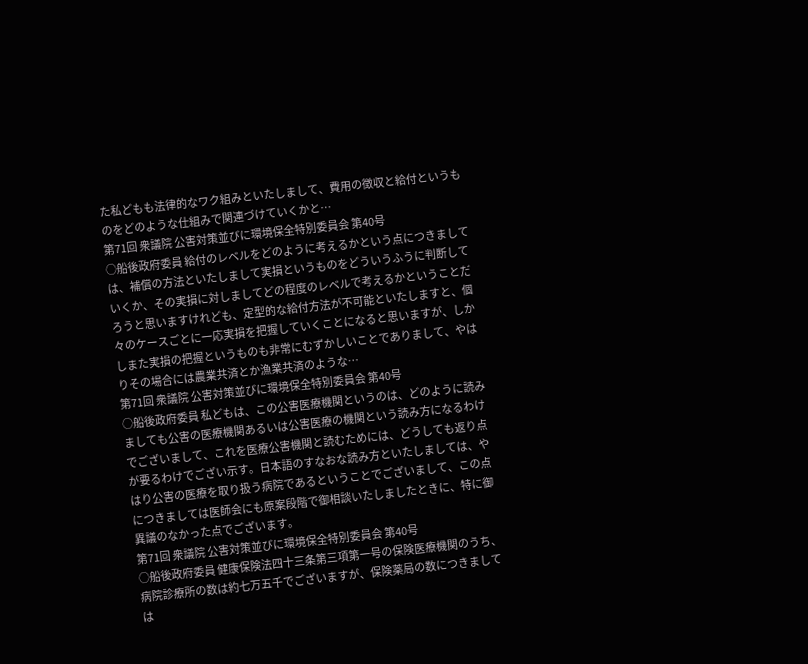た私どもも法律的なワク組みといたしまして、費用の徴収と給付というものをどのような仕組みで関連づけていくかと…
第71回 衆議院 公害対策並びに環境保全特別委員会 第40号
○船後政府委員 給付のレベルをどのように考えるかという点につきましては、補償の方法といたしまして実損というものをどういうふうに判断していくか、その実損に対しましてどの程度のレベルで考えるかということだろうと思いますけれども、定型的な給付方法が不可能といたしますと、個々のケースごとに一応実損を把握していくことになると思いますが、しかしまた実損の把握というものも非常にむずかしいことでありまして、やはりその場合には農業共済とか漁業共済のような…
第71回 衆議院 公害対策並びに環境保全特別委員会 第40号
○船後政府委員 私どもは、この公害医療機関というのは、どのように読みましても公害の医療機関あるいは公害医療の機関という読み方になるわけでございまして、これを医療公害機関と読むためには、どうしても返り点が要るわけでござい示す。日本語のすなおな読み方といたしましては、やはり公害の医療を取り扱う病院であるということでございまして、この点につきましては医師会にも原案段階で御相談いたしましたときに、特に御異議のなかった点でございます。
第71回 衆議院 公害対策並びに環境保全特別委員会 第40号
○船後政府委員 健康保険法四十三条第三項第一号の保険医療機関のうち、病院診療所の数は約七万五千でございますが、保険薬局の数につきましては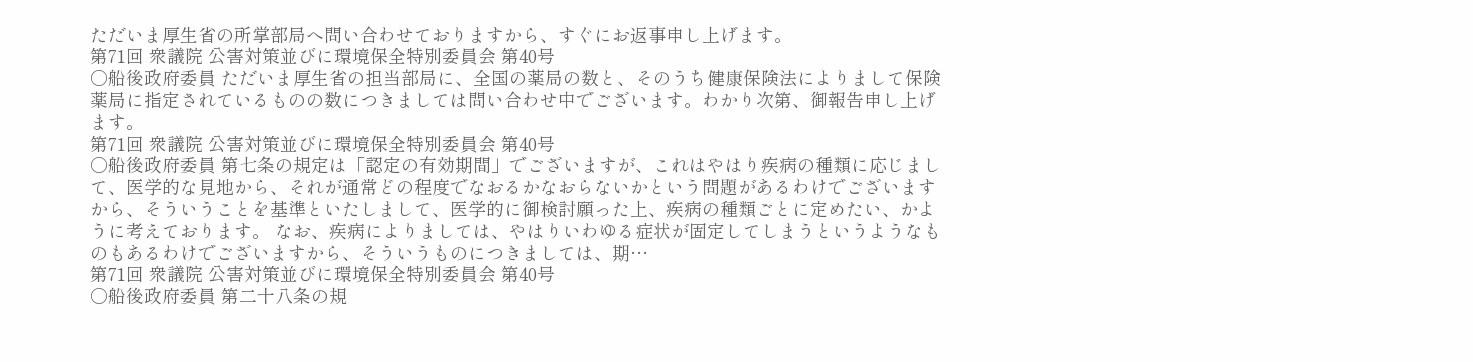ただいま厚生省の所掌部局へ問い合わせておりますから、すぐにお返事申し上げます。
第71回 衆議院 公害対策並びに環境保全特別委員会 第40号
○船後政府委員 ただいま厚生省の担当部局に、全国の薬局の数と、そのうち健康保険法によりまして保険薬局に指定されているものの数につきましては問い合わせ中でございます。わかり次第、御報告申し上げます。
第71回 衆議院 公害対策並びに環境保全特別委員会 第40号
○船後政府委員 第七条の規定は「認定の有効期間」でございますが、これはやはり疾病の種類に応じまして、医学的な見地から、それが通常どの程度でなおるかなおらないかという問題があるわけでございますから、そういうことを基準といたしまして、医学的に御検討願った上、疾病の種類ごとに定めたい、かように考えております。 なお、疾病によりましては、やはりいわゆる症状が固定してしまうというようなものもあるわけでございますから、そういうものにつきましては、期…
第71回 衆議院 公害対策並びに環境保全特別委員会 第40号
○船後政府委員 第二十八条の規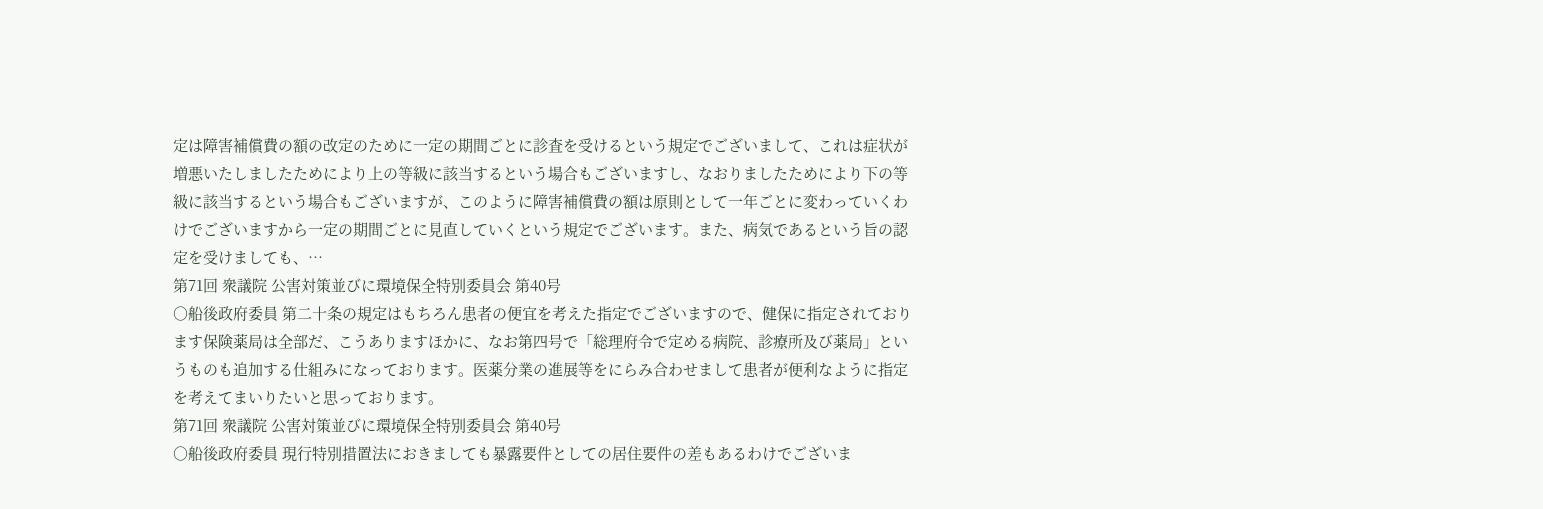定は障害補償費の額の改定のために一定の期間ごとに診査を受けるという規定でございまして、これは症状が増悪いたしましたためにより上の等級に該当するという場合もございますし、なおりましたためにより下の等級に該当するという場合もございますが、このように障害補償費の額は原則として一年ごとに変わっていくわけでございますから一定の期間ごとに見直していくという規定でございます。また、病気であるという旨の認定を受けましても、…
第71回 衆議院 公害対策並びに環境保全特別委員会 第40号
○船後政府委員 第二十条の規定はもちろん患者の便宜を考えた指定でございますので、健保に指定されております保険薬局は全部だ、こうありますほかに、なお第四号で「総理府令で定める病院、診療所及び薬局」というものも追加する仕組みになっております。医薬分業の進展等をにらみ合わせまして患者が便利なように指定を考えてまいりたいと思っております。
第71回 衆議院 公害対策並びに環境保全特別委員会 第40号
○船後政府委員 現行特別措置法におきましても暴露要件としての居住要件の差もあるわけでございま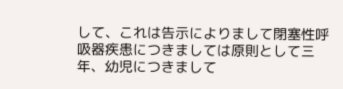して、これは告示によりまして閉塞性呼吸器疾患につきましては原則として三年、幼児につきまして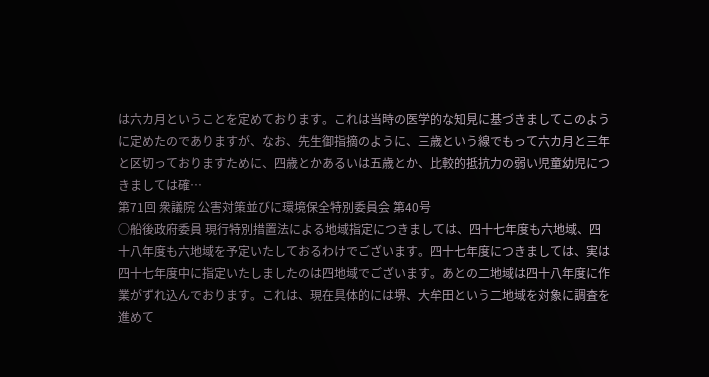は六カ月ということを定めております。これは当時の医学的な知見に基づきましてこのように定めたのでありますが、なお、先生御指摘のように、三歳という線でもって六カ月と三年と区切っておりますために、四歳とかあるいは五歳とか、比較的抵抗力の弱い児童幼児につきましては確…
第71回 衆議院 公害対策並びに環境保全特別委員会 第40号
○船後政府委員 現行特別措置法による地域指定につきましては、四十七年度も六地域、四十八年度も六地域を予定いたしておるわけでございます。四十七年度につきましては、実は四十七年度中に指定いたしましたのは四地域でございます。あとの二地域は四十八年度に作業がずれ込んでおります。これは、現在具体的には堺、大牟田という二地域を対象に調査を進めて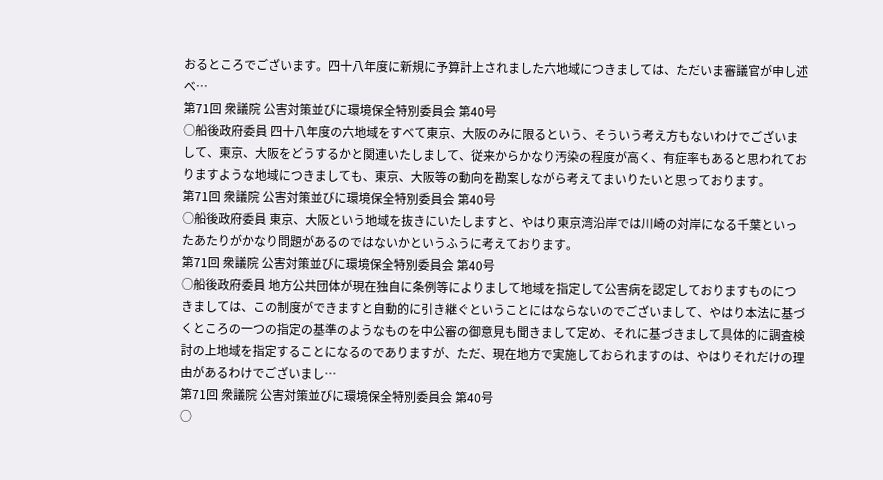おるところでございます。四十八年度に新規に予算計上されました六地域につきましては、ただいま審議官が申し述べ…
第71回 衆議院 公害対策並びに環境保全特別委員会 第40号
○船後政府委員 四十八年度の六地域をすべて東京、大阪のみに限るという、そういう考え方もないわけでございまして、東京、大阪をどうするかと関連いたしまして、従来からかなり汚染の程度が高く、有症率もあると思われておりますような地域につきましても、東京、大阪等の動向を勘案しながら考えてまいりたいと思っております。
第71回 衆議院 公害対策並びに環境保全特別委員会 第40号
○船後政府委員 東京、大阪という地域を抜きにいたしますと、やはり東京湾沿岸では川崎の対岸になる千葉といったあたりがかなり問題があるのではないかというふうに考えております。
第71回 衆議院 公害対策並びに環境保全特別委員会 第40号
○船後政府委員 地方公共団体が現在独自に条例等によりまして地域を指定して公害病を認定しておりますものにつきましては、この制度ができますと自動的に引き継ぐということにはならないのでございまして、やはり本法に基づくところの一つの指定の基準のようなものを中公審の御意見も聞きまして定め、それに基づきまして具体的に調査検討の上地域を指定することになるのでありますが、ただ、現在地方で実施しておられますのは、やはりそれだけの理由があるわけでございまし…
第71回 衆議院 公害対策並びに環境保全特別委員会 第40号
○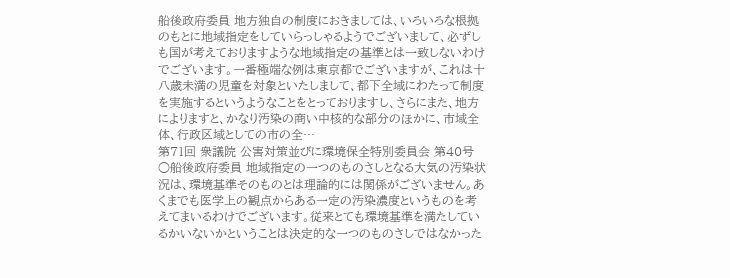船後政府委員 地方独自の制度におきましては、いろいろな根拠のもとに地域指定をしていらっしゃるようでございまして、必ずしも国が考えておりますような地域指定の基準とは一致しないわけでございます。一番極端な例は東京都でございますが、これは十八歳未満の児童を対象といたしまして、都下全域にわたって制度を実施するというようなことをとっておりますし、さらにまた、地方によりますと、かなり汚染の商い中核的な部分のほかに、市域全体、行政区域としての市の全…
第71回 衆議院 公害対策並びに環境保全特別委員会 第40号
○船後政府委員 地域指定の一つのものさしとなる大気の汚染状況は、環境基準そのものとは理論的には関係がございません。あくまでも医学上の観点からある一定の汚染濃度というものを考えてまいるわけでございます。従来とても環境基準を満たしているかいないかということは決定的な一つのものさしではなかった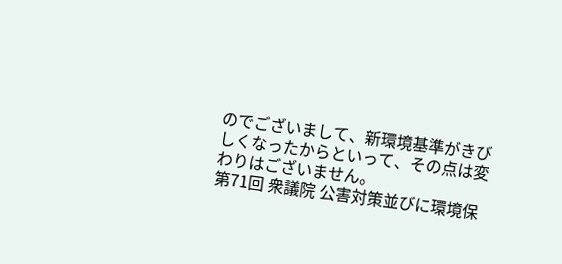のでございまして、新環境基準がきびしくなったからといって、その点は変わりはございません。
第71回 衆議院 公害対策並びに環境保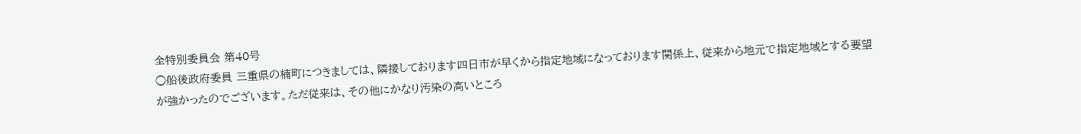全特別委員会 第40号
○船後政府委員 三重県の楠町につきましては、隣接しております四日市が早くから指定地域になっております関係上、従来から地元で指定地域とする要望が強かったのでございます。ただ従来は、その他にかなり汚染の高いところ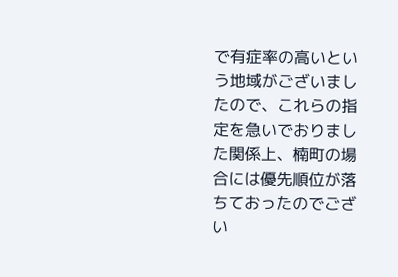で有症率の高いという地域がございましたので、これらの指定を急いでおりました関係上、楠町の場合には優先順位が落ちておったのでござい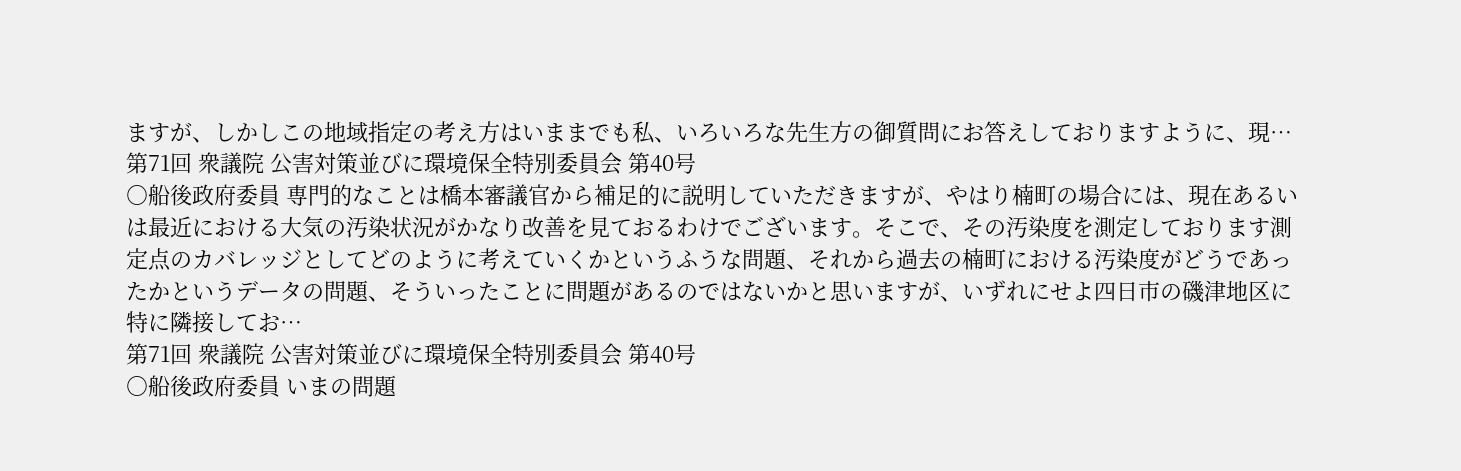ますが、しかしこの地域指定の考え方はいままでも私、いろいろな先生方の御質問にお答えしておりますように、現…
第71回 衆議院 公害対策並びに環境保全特別委員会 第40号
○船後政府委員 専門的なことは橋本審議官から補足的に説明していただきますが、やはり楠町の場合には、現在あるいは最近における大気の汚染状況がかなり改善を見ておるわけでございます。そこで、その汚染度を測定しております測定点のカバレッジとしてどのように考えていくかというふうな問題、それから過去の楠町における汚染度がどうであったかというデータの問題、そういったことに問題があるのではないかと思いますが、いずれにせよ四日市の磯津地区に特に隣接してお…
第71回 衆議院 公害対策並びに環境保全特別委員会 第40号
○船後政府委員 いまの問題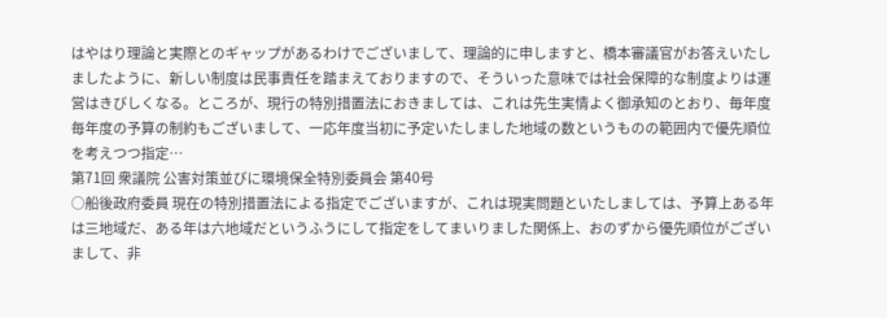はやはり理論と実際とのギャップがあるわけでございまして、理論的に申しますと、橋本審議官がお答えいたしましたように、新しい制度は民事責任を踏まえておりますので、そういった意味では社会保障的な制度よりは運営はきびしくなる。ところが、現行の特別措置法におきましては、これは先生実情よく御承知のとおり、毎年度毎年度の予算の制約もございまして、一応年度当初に予定いたしました地域の数というものの範囲内で優先順位を考えつつ指定…
第71回 衆議院 公害対策並びに環境保全特別委員会 第40号
○船後政府委員 現在の特別措置法による指定でございますが、これは現実問題といたしましては、予算上ある年は三地域だ、ある年は六地域だというふうにして指定をしてまいりました関係上、おのずから優先順位がございまして、非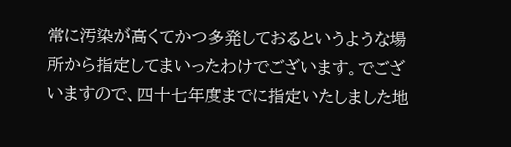常に汚染が高くてかつ多発しておるというような場所から指定してまいったわけでございます。でございますので、四十七年度までに指定いたしました地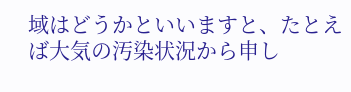域はどうかといいますと、たとえば大気の汚染状況から申し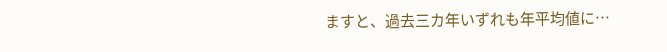ますと、過去三カ年いずれも年平均値に…